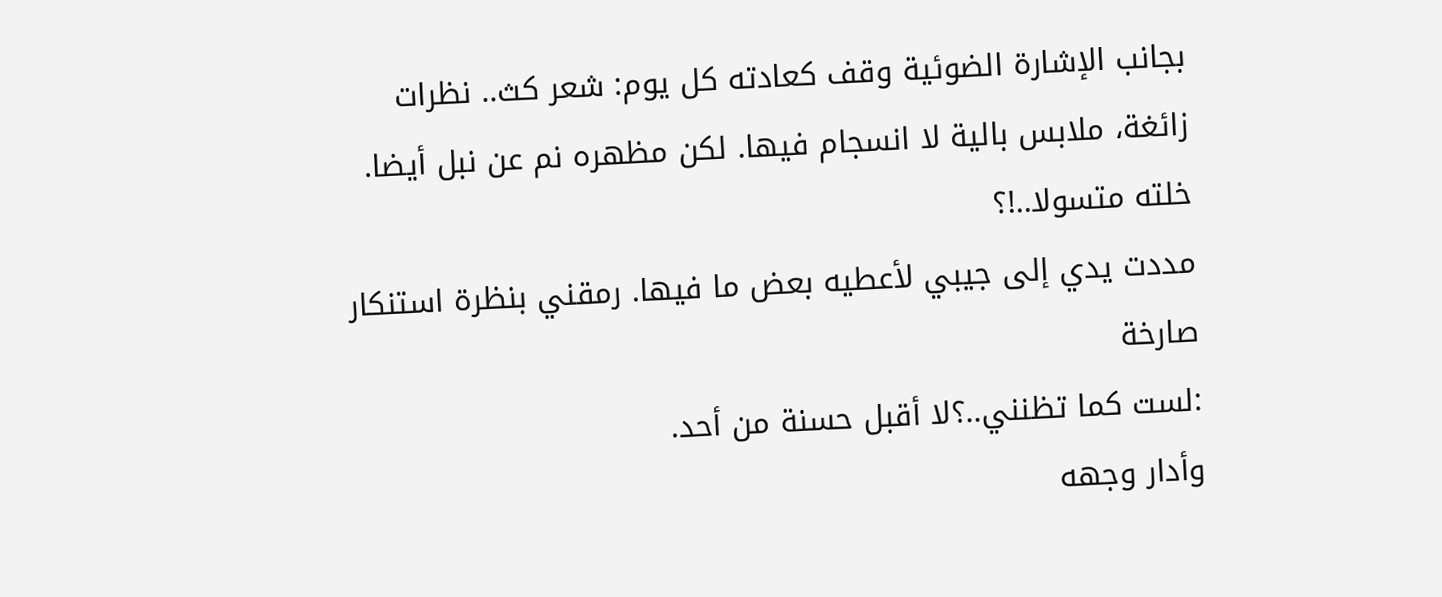بجانب الإشارة الضوئية وقف كعادته كل يوم: شعر كث.. نظرات زائغة، ملابس بالية لا انسجام فيها. لكن مظهره نم عن نبل أيضا.
خلته متسولا..!؟
مددت يدي إلى جيبي لأعطيه بعض ما فيها. رمقني بنظرة استنكار صارخة
:لست كما تظنني..؟لا أقبل حسنة من أحد.
وأدار وجهه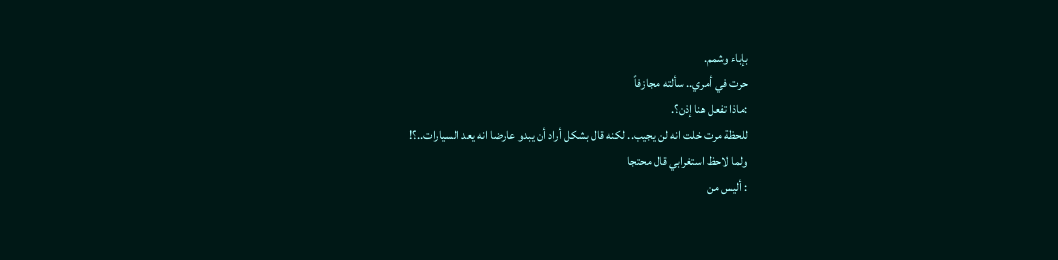بإباء وشمم.
حرت في أمري.. سألته مجازفاً
:ماذا تفعل هنا إذن؟.
للحظة مرت خلت انه لن يجيب.. لكنه قال بشكل أراد أن يبدو عارضا انه يعد السيارات..؟!
ولما لاحظ استغرابي قال محتجا
: أليس من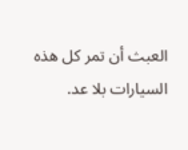العبث أن تمر كل هذه السيارات بلا عد.